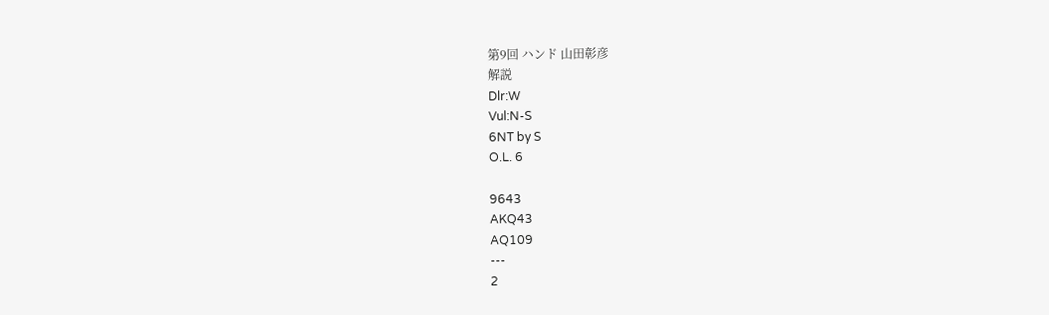第9回 ハンド 山田彰彦
解説
Dlr:W
Vul:N-S
6NT by S
O.L. 6

9643
AKQ43
AQ109
---
2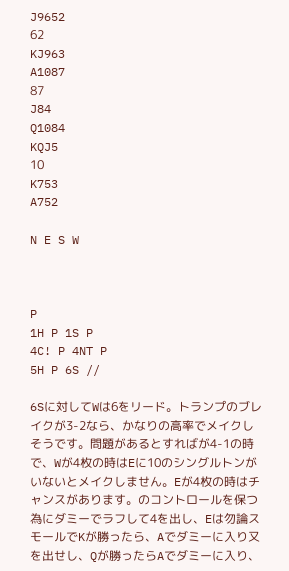J9652
62
KJ963
A1087
87
J84
Q1084
KQJ5
10
K753
A752

N E S W



P
1H P 1S P
4C! P 4NT P
5H P 6S //

6Sに対してWは6をリード。トランプのブレイクが3-2なら、かなりの高率でメイクしそうです。問題があるとすればが4-1の時で、Wが4枚の時はEに10のシングルトンがいないとメイクしません。Eが4枚の時はチャンスがあります。のコントロールを保つ為にダミーでラフして4を出し、Eは勿論スモールでKが勝ったら、Aでダミーに入り又を出せし、Qが勝ったらAでダミーに入り、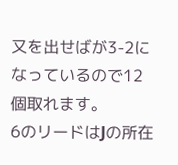又を出せばが3-2になっているので12個取れます。
6のリードはJの所在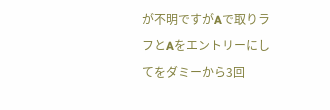が不明ですがAで取りラフとAをエントリーにしてをダミーから3回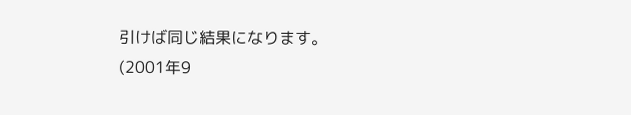引けば同じ結果になります。
(2001年9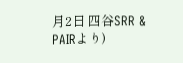月2日 四谷SRR & PAIRより)